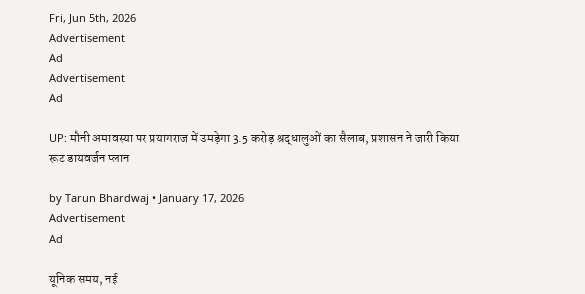Fri, Jun 5th, 2026
Advertisement
Ad
Advertisement
Ad

UP: मौनी अमावस्या पर प्रयागराज में उमड़ेगा 3.5 करोड़ श्रद्धालुओं का सैलाब, प्रशासन ने जारी किया रूट डायवर्जन प्लान

by Tarun Bhardwaj • January 17, 2026
Advertisement
Ad

यूनिक समय, नई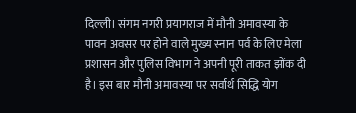दिल्ली। संगम नगरी प्रयागराज में मौनी अमावस्या के पावन अवसर पर होने वाले मुख्य स्नान पर्व के लिए मेला प्रशासन और पुलिस विभाग ने अपनी पूरी ताकत झोंक दी है। इस बार मौनी अमावस्या पर सर्वार्थ सिद्धि योग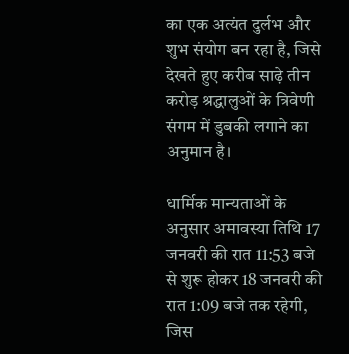का एक अत्यंत दुर्लभ और शुभ संयोग बन रहा है, जिसे देखते हुए करीब साढ़े तीन करोड़ श्रद्धालुओं के त्रिवेणी संगम में डुबकी लगाने का अनुमान है।

धार्मिक मान्यताओं के अनुसार अमावस्या तिथि 17 जनवरी की रात 11:53 बजे से शुरू होकर 18 जनवरी की रात 1:09 बजे तक रहेगी, जिस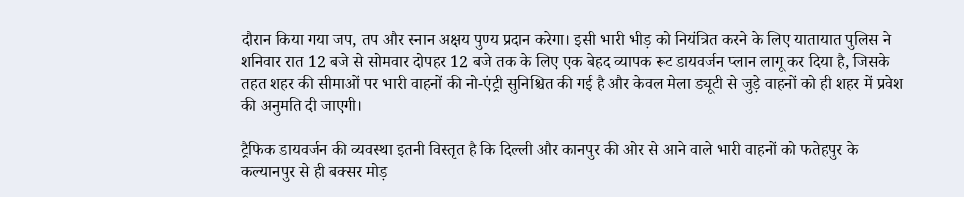दौरान किया गया जप, तप और स्नान अक्षय पुण्य प्रदान करेगा। इसी भारी भीड़ को नियंत्रित करने के लिए यातायात पुलिस ने शनिवार रात 12 बजे से सोमवार दोपहर 12 बजे तक के लिए एक बेहद व्यापक रूट डायवर्जन प्लान लागू कर दिया है, जिसके तहत शहर की सीमाओं पर भारी वाहनों की नो-एंट्री सुनिश्चित की गई है और केवल मेला ड्यूटी से जुड़े वाहनों को ही शहर में प्रवेश की अनुमति दी जाएगी।

ट्रैफिक डायवर्जन की व्यवस्था इतनी विस्तृत है कि दिल्ली और कानपुर की ओर से आने वाले भारी वाहनों को फतेहपुर के कल्यानपुर से ही बक्सर मोड़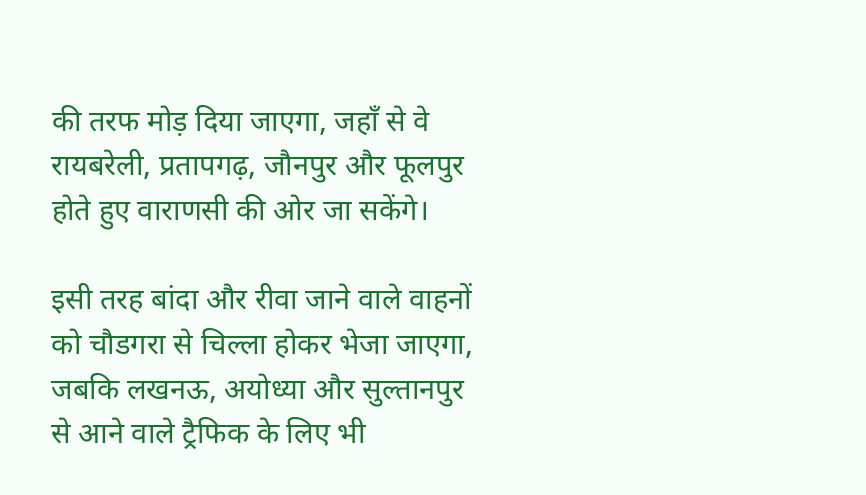की तरफ मोड़ दिया जाएगा, जहाँ से वे रायबरेली, प्रतापगढ़, जौनपुर और फूलपुर होते हुए वाराणसी की ओर जा सकेंगे।

इसी तरह बांदा और रीवा जाने वाले वाहनों को चौडगरा से चिल्ला होकर भेजा जाएगा, जबकि लखनऊ, अयोध्या और सुल्तानपुर से आने वाले ट्रैफिक के लिए भी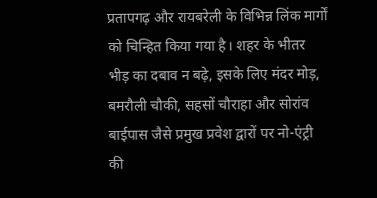प्रतापगढ़ और रायबरेली के विभिन्न लिंक मार्गों को चिन्हित किया गया है। शहर के भीतर भीड़ का दबाव न बढ़े, इसके लिए मंदर मोड़, बमरौली चौकी, सहसों चौराहा और सोरांव बाईपास जैसे प्रमुख प्रवेश द्वारों पर नो-एंट्री की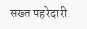सख्त पहरेदारी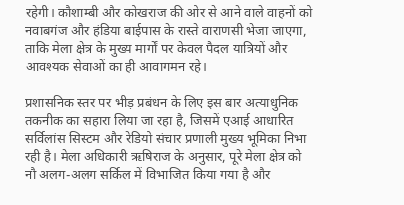रहेगी। कौशाम्बी और कोखराज की ओर से आने वाले वाहनों को नवाबगंज और हंडिया बाईपास के रास्ते वाराणसी भेजा जाएगा, ताकि मेला क्षेत्र के मुख्य मार्गों पर केवल पैदल यात्रियों और आवश्यक सेवाओं का ही आवागमन रहे।

प्रशासनिक स्तर पर भीड़ प्रबंधन के लिए इस बार अत्याधुनिक तकनीक का सहारा लिया जा रहा है, जिसमें एआई आधारित सर्विलांस सिस्टम और रेडियो संचार प्रणाली मुख्य भूमिका निभा रही है। मेला अधिकारी ऋषिराज के अनुसार, पूरे मेला क्षेत्र को नौ अलग-अलग सर्किल में विभाजित किया गया है और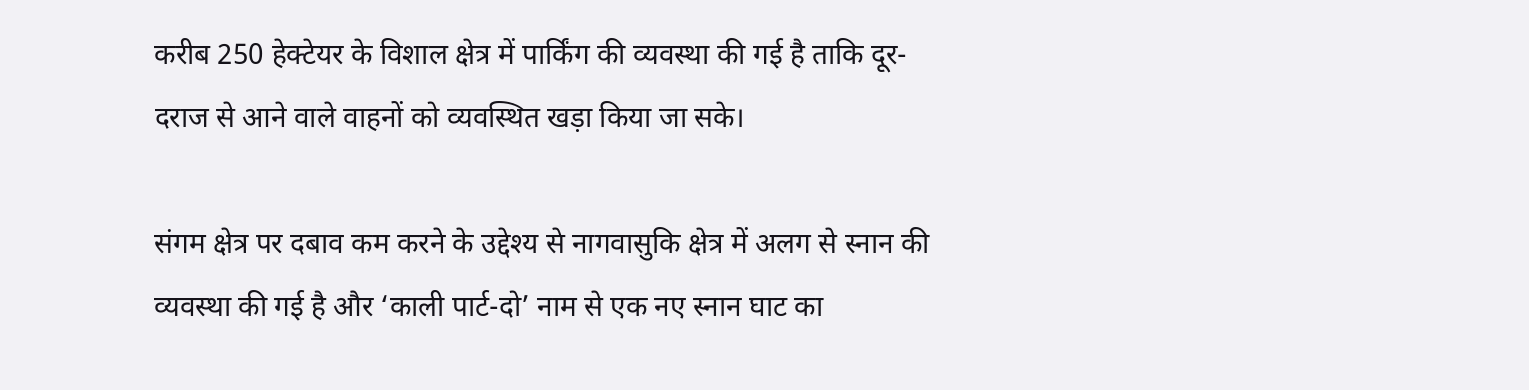करीब 250 हेक्टेयर के विशाल क्षेत्र में पार्किंग की व्यवस्था की गई है ताकि दूर-दराज से आने वाले वाहनों को व्यवस्थित खड़ा किया जा सके।

संगम क्षेत्र पर दबाव कम करने के उद्देश्य से नागवासुकि क्षेत्र में अलग से स्नान की व्यवस्था की गई है और ‘काली पार्ट-दो’ नाम से एक नए स्नान घाट का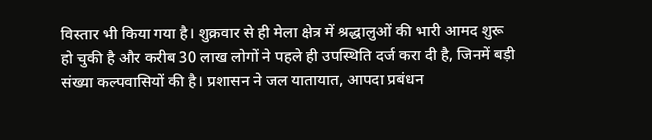विस्तार भी किया गया है। शुक्रवार से ही मेला क्षेत्र में श्रद्धालुओं की भारी आमद शुरू हो चुकी है और करीब 30 लाख लोगों ने पहले ही उपस्थिति दर्ज करा दी है, जिनमें बड़ी संख्या कल्पवासियों की है। प्रशासन ने जल यातायात, आपदा प्रबंधन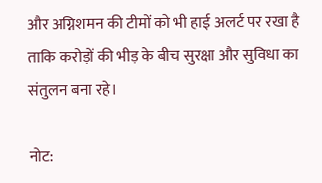और अग्निशमन की टीमों को भी हाई अलर्ट पर रखा है ताकि करोड़ों की भीड़ के बीच सुरक्षा और सुविधा का संतुलन बना रहे।

नोट: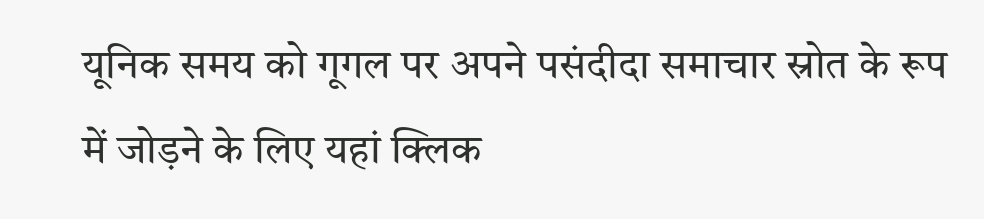यूनिक समय को गूगल पर अपने पसंदीदा समाचार स्रोत के रूप में जोड़ने के लिए यहां क्लिक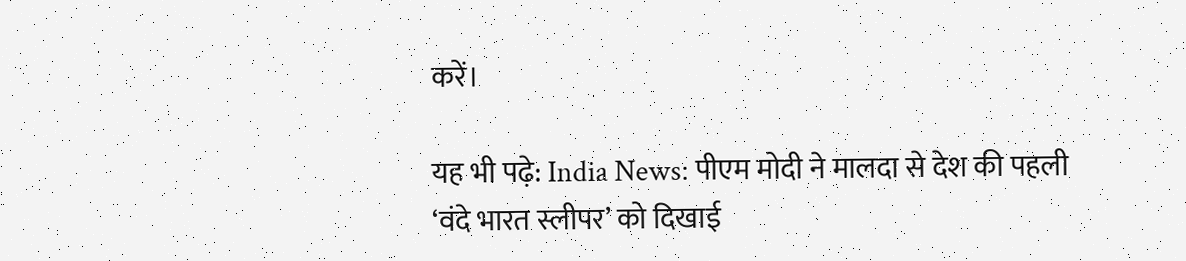करें।

यह भी पढ़े: India News: पीएम मोदी ने मालदा से देश की पहली ‘वंदे भारत स्लीपर’ को दिखाई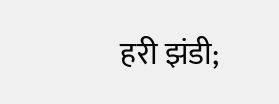हरी झंडी;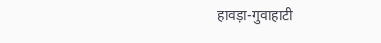हावड़ा-गुवाहाटी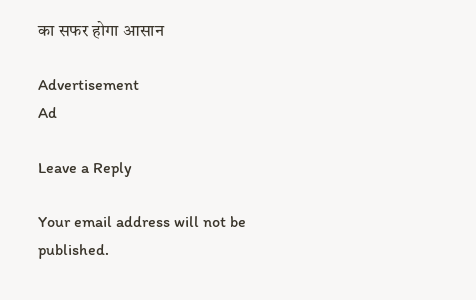का सफर होगा आसान

Advertisement
Ad

Leave a Reply

Your email address will not be published.